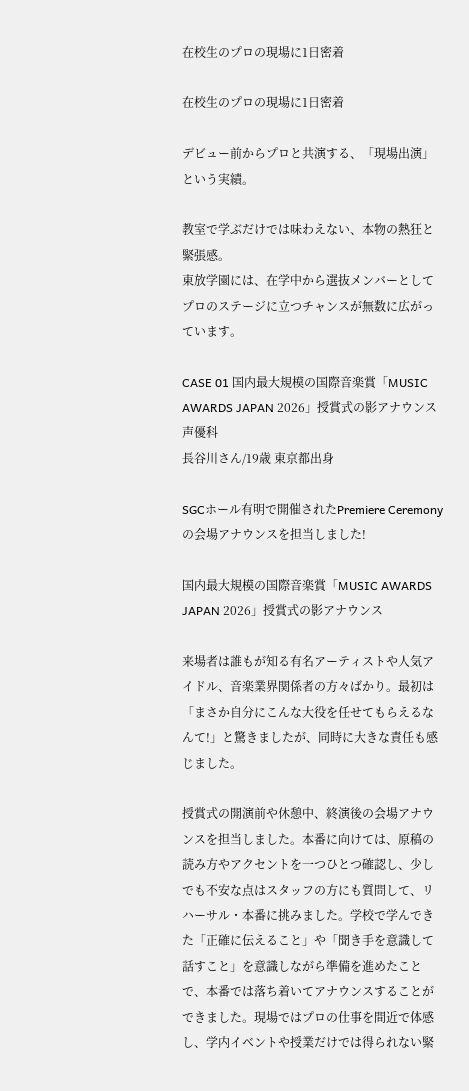在校生のプロの現場に1日密着

在校生のプロの現場に1日密着

デビュー前からプロと共演する、「現場出演」という実績。

教室で学ぶだけでは味わえない、本物の熱狂と緊張感。
東放学園には、在学中から選抜メンバーとしてプロのステージに立つチャンスが無数に広がっています。

CASE 01 国内最大規模の国際音楽賞「MUSIC AWARDS JAPAN 2026」授賞式の影アナウンス 声優科
長谷川さん/19歳 東京都出身

SGCホール有明で開催されたPremiere Ceremonyの会場アナウンスを担当しました!

国内最大規模の国際音楽賞「MUSIC AWARDS JAPAN 2026」授賞式の影アナウンス

来場者は誰もが知る有名アーティストや人気アイドル、音楽業界関係者の方々ばかり。最初は「まさか自分にこんな大役を任せてもらえるなんて!」と驚きましたが、同時に大きな責任も感じました。

授賞式の開演前や休憩中、終演後の会場アナウンスを担当しました。本番に向けては、原稿の読み方やアクセントを一つひとつ確認し、少しでも不安な点はスタッフの方にも質問して、リハーサル・本番に挑みました。学校で学んできた「正確に伝えること」や「聞き手を意識して話すこと」を意識しながら準備を進めたことで、本番では落ち着いてアナウンスすることができました。現場ではプロの仕事を間近で体感し、学内イベントや授業だけでは得られない緊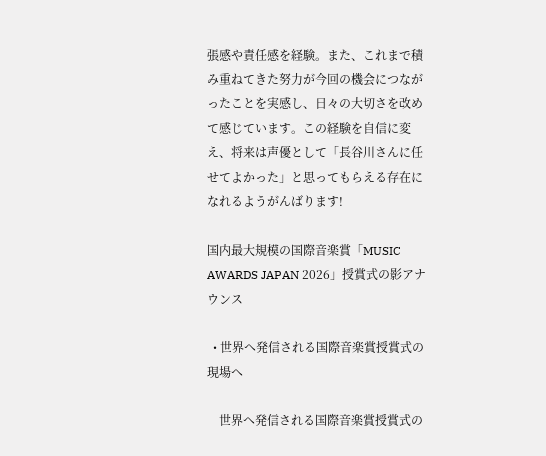張感や責任感を経験。また、これまで積み重ねてきた努力が今回の機会につながったことを実感し、日々の大切さを改めて感じています。この経験を自信に変え、将来は声優として「長谷川さんに任せてよかった」と思ってもらえる存在になれるようがんばります!

国内最大規模の国際音楽賞「MUSIC AWARDS JAPAN 2026」授賞式の影アナウンス

  • 世界へ発信される国際音楽賞授賞式の現場へ

    世界へ発信される国際音楽賞授賞式の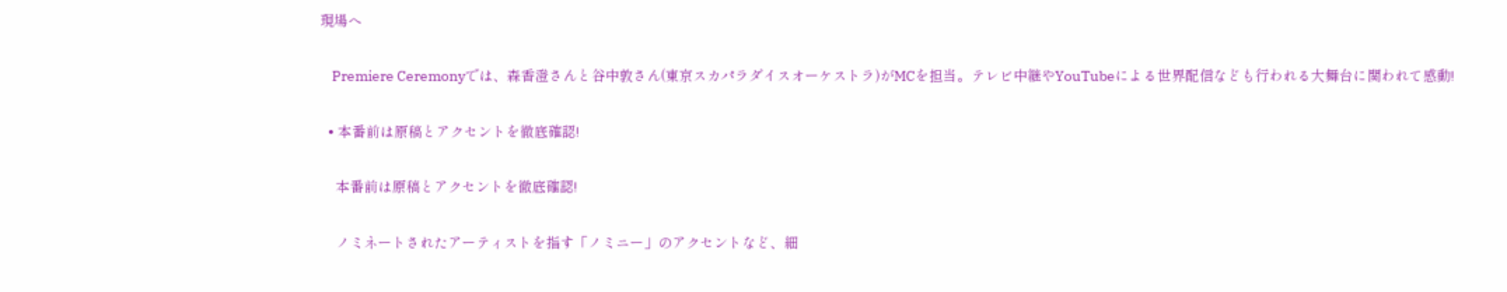現場へ

    Premiere Ceremonyでは、森香澄さんと谷中敦さん(東京スカパラダイスオーケストラ)がMCを担当。テレビ中継やYouTubeによる世界配信なども行われる大舞台に関われて感動!

  • 本番前は原稿とアクセントを徹底確認!

    本番前は原稿とアクセントを徹底確認!

    ノミネートされたアーティストを指す「ノミニー」のアクセントなど、細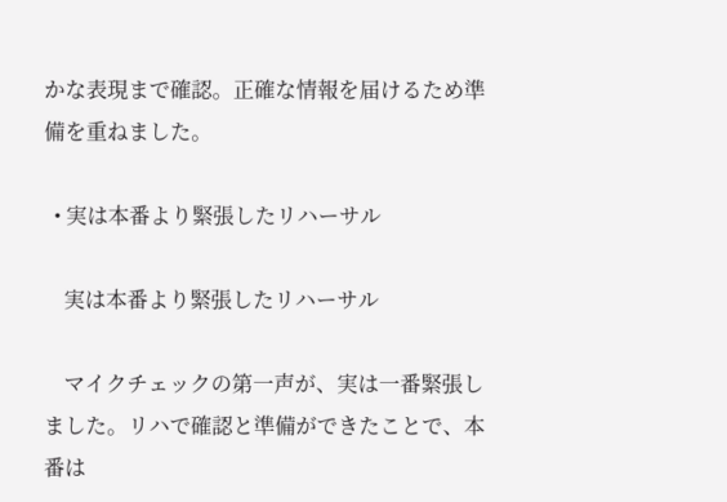かな表現まで確認。正確な情報を届けるため準備を重ねました。

  • 実は本番より緊張したリハーサル

    実は本番より緊張したリハーサル

    マイクチェックの第一声が、実は一番緊張しました。リハで確認と準備ができたことで、本番は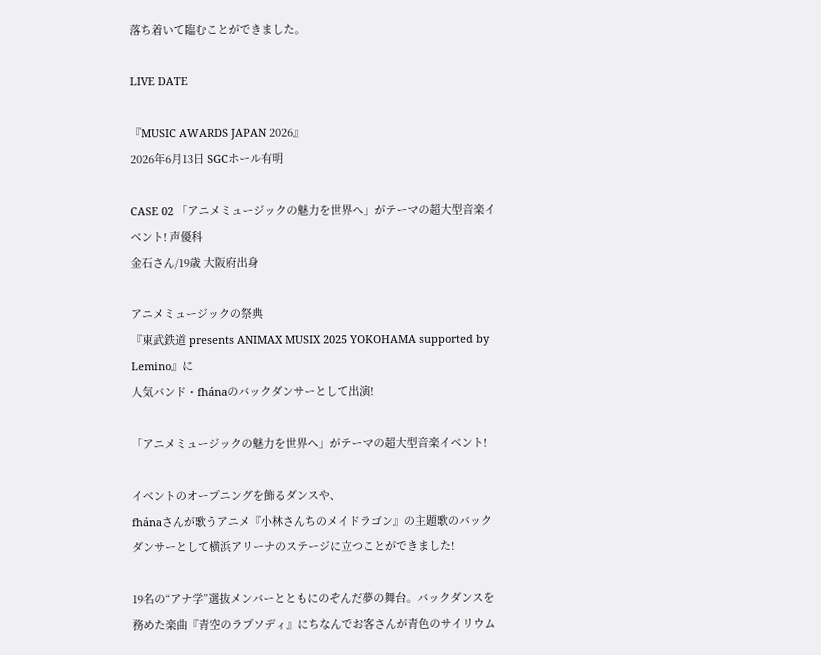落ち着いて臨むことができました。

LIVE DATE

『MUSIC AWARDS JAPAN 2026』
2026年6月13日 SGCホール有明

CASE 02 「アニメミュージックの魅力を世界へ」がテーマの超大型音楽イベント! 声優科
金石さん/19歳 大阪府出身

アニメミュージックの祭典
『東武鉄道 presents ANIMAX MUSIX 2025 YOKOHAMA supported by Lemino』に
人気バンド・fhánaのバックダンサーとして出演!

「アニメミュージックの魅力を世界へ」がテーマの超大型音楽イベント!

イベントのオープニングを飾るダンスや、
fhánaさんが歌うアニメ『小林さんちのメイドラゴン』の主題歌のバックダンサーとして横浜アリーナのステージに立つことができました!

19名の“アナ学”選抜メンバーとともにのぞんだ夢の舞台。バックダンスを務めた楽曲『青空のラプソディ』にちなんでお客さんが青色のサイリウム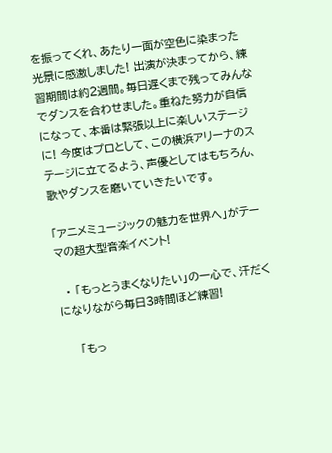を振ってくれ、あたり一面が空色に染まった光景に感激しました! 出演が決まってから、練習期間は約2週間。毎日遅くまで残ってみんなでダンスを合わせました。重ねた努力が自信になって、本番は緊張以上に楽しいステージに! 今度はプロとして、この横浜アリーナのステージに立てるよう、声優としてはもちろん、歌やダンスを磨いていきたいです。

「アニメミュージックの魅力を世界へ」がテーマの超大型音楽イベント!

  • 「もっとうまくなりたい」の一心で、汗だくになりながら毎日3時間ほど練習!

    「もっ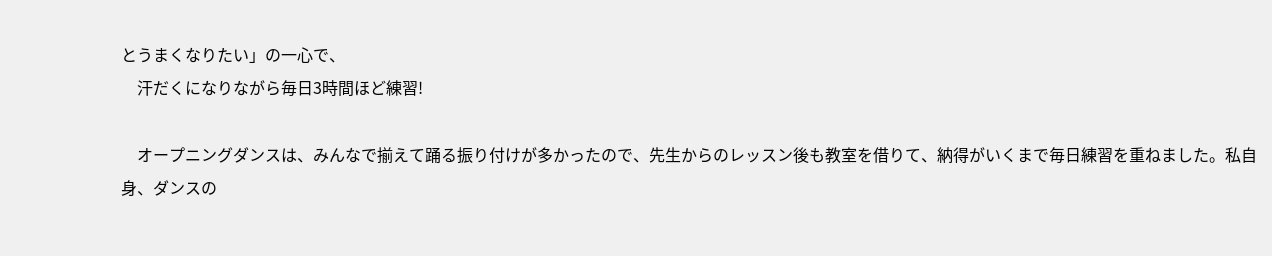とうまくなりたい」の一心で、
    汗だくになりながら毎日3時間ほど練習!

    オープニングダンスは、みんなで揃えて踊る振り付けが多かったので、先生からのレッスン後も教室を借りて、納得がいくまで毎日練習を重ねました。私自身、ダンスの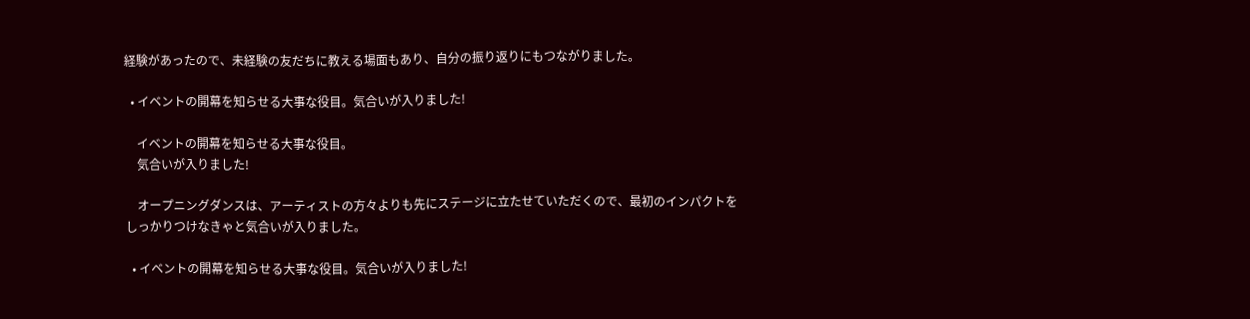経験があったので、未経験の友だちに教える場面もあり、自分の振り返りにもつながりました。

  • イベントの開幕を知らせる大事な役目。気合いが入りました!

    イベントの開幕を知らせる大事な役目。
    気合いが入りました!

    オープニングダンスは、アーティストの方々よりも先にステージに立たせていただくので、最初のインパクトをしっかりつけなきゃと気合いが入りました。

  • イベントの開幕を知らせる大事な役目。気合いが入りました!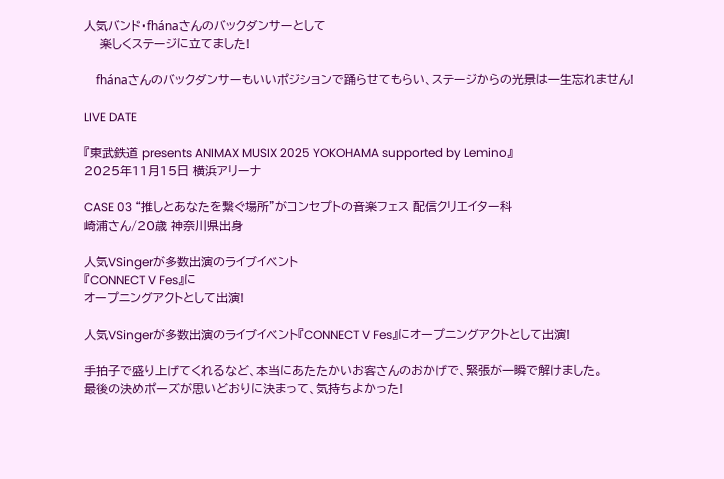人気バンド・fhánaさんのバックダンサーとして
    楽しくステージに立てました!

    fhánaさんのバックダンサーもいいポジションで踊らせてもらい、ステージからの光景は一生忘れません!

LIVE DATE

『東武鉄道 presents ANIMAX MUSIX 2025 YOKOHAMA supported by Lemino』
2025年11月15日 横浜アリーナ

CASE 03 “推しとあなたを繋ぐ場所”がコンセプトの音楽フェス 配信クリエイター科
崎浦さん/20歳 神奈川県出身

人気VSingerが多数出演のライブイベント
『CONNECT V Fes』に
オープニングアクトとして出演!

人気VSingerが多数出演のライブイベント『CONNECT V Fes』にオープニングアクトとして出演!

手拍子で盛り上げてくれるなど、本当にあたたかいお客さんのおかげで、緊張が一瞬で解けました。
最後の決めポーズが思いどおりに決まって、気持ちよかった!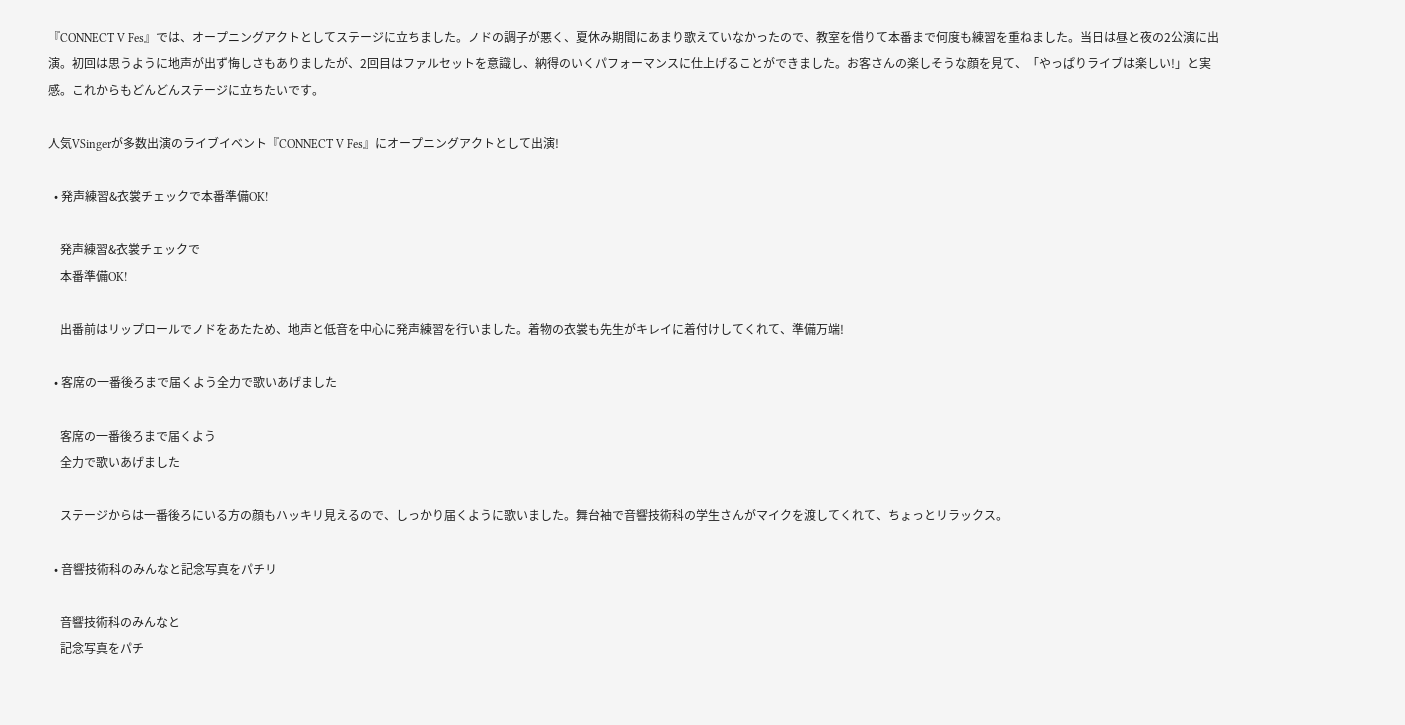『CONNECT V Fes』では、オープニングアクトとしてステージに立ちました。ノドの調子が悪く、夏休み期間にあまり歌えていなかったので、教室を借りて本番まで何度も練習を重ねました。当日は昼と夜の2公演に出演。初回は思うように地声が出ず悔しさもありましたが、2回目はファルセットを意識し、納得のいくパフォーマンスに仕上げることができました。お客さんの楽しそうな顔を見て、「やっぱりライブは楽しい!」と実感。これからもどんどんステージに立ちたいです。

人気VSingerが多数出演のライブイベント『CONNECT V Fes』にオープニングアクトとして出演!

  • 発声練習&衣裳チェックで本番準備OK!

    発声練習&衣裳チェックで
    本番準備OK!

    出番前はリップロールでノドをあたため、地声と低音を中心に発声練習を行いました。着物の衣裳も先生がキレイに着付けしてくれて、準備万端!

  • 客席の一番後ろまで届くよう全力で歌いあげました

    客席の一番後ろまで届くよう
    全力で歌いあげました

    ステージからは一番後ろにいる方の顔もハッキリ見えるので、しっかり届くように歌いました。舞台袖で音響技術科の学生さんがマイクを渡してくれて、ちょっとリラックス。

  • 音響技術科のみんなと記念写真をパチリ

    音響技術科のみんなと
    記念写真をパチ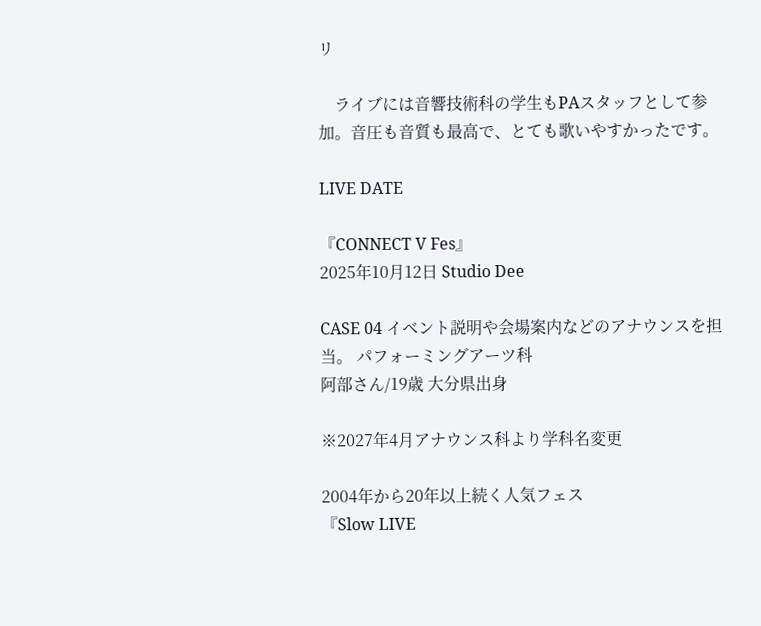リ

    ライブには音響技術科の学生もPAスタッフとして参加。音圧も音質も最高で、とても歌いやすかったです。

LIVE DATE

『CONNECT V Fes』
2025年10月12日 Studio Dee

CASE 04 イベント説明や会場案内などのアナウンスを担当。 パフォーミングアーツ科
阿部さん/19歳 大分県出身

※2027年4月アナウンス科より学科名変更

2004年から20年以上続く人気フェス
『Slow LIVE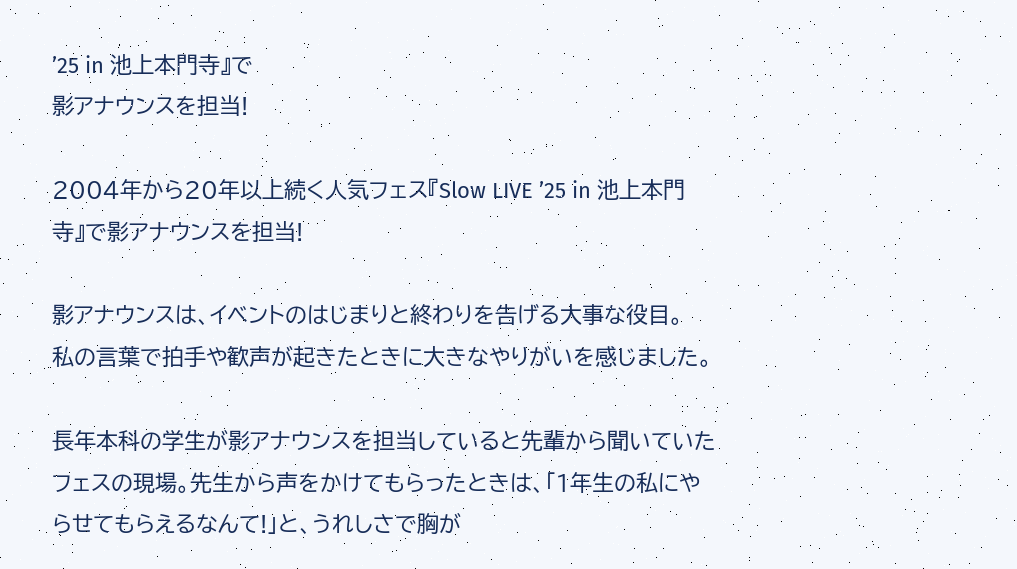’25 in 池上本門寺』で
影アナウンスを担当!

2004年から20年以上続く人気フェス『Slow LIVE ’25 in 池上本門寺』で影アナウンスを担当!

影アナウンスは、イベントのはじまりと終わりを告げる大事な役目。
私の言葉で拍手や歓声が起きたときに大きなやりがいを感じました。

長年本科の学生が影アナウンスを担当していると先輩から聞いていたフェスの現場。先生から声をかけてもらったときは、「1年生の私にやらせてもらえるなんて!」と、うれしさで胸が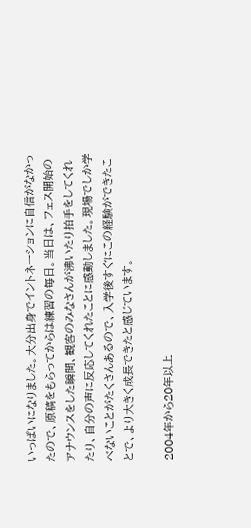いっぱいになりました。大分出身でイントネーションに自信がなかったので、原稿をもらってからは練習の毎日。当日は、フェス開始のアナウンスをした瞬間、観客のみなさんが沸いたり拍手をしてくれたり、自分の声に反応してくれたことに感動しました。現場でしか学べないことがたくさんあるので、入学後すぐにこの経験ができたことで、より大きく成長できたと感じています。

2004年から20年以上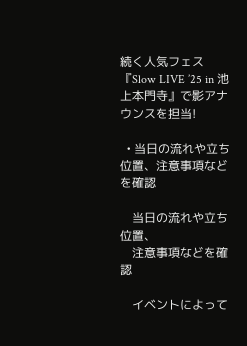続く人気フェス『Slow LIVE ’25 in 池上本門寺』で影アナウンスを担当!

  • 当日の流れや立ち位置、注意事項などを確認

    当日の流れや立ち位置、
    注意事項などを確認

    イベントによって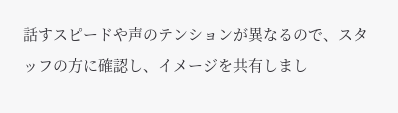話すスピードや声のテンションが異なるので、スタッフの方に確認し、イメージを共有しまし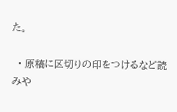た。

  • 原稿に区切りの印をつけるなど読みや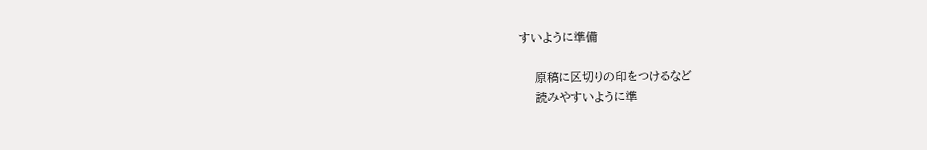すいように準備

    原稿に区切りの印をつけるなど
    読みやすいように準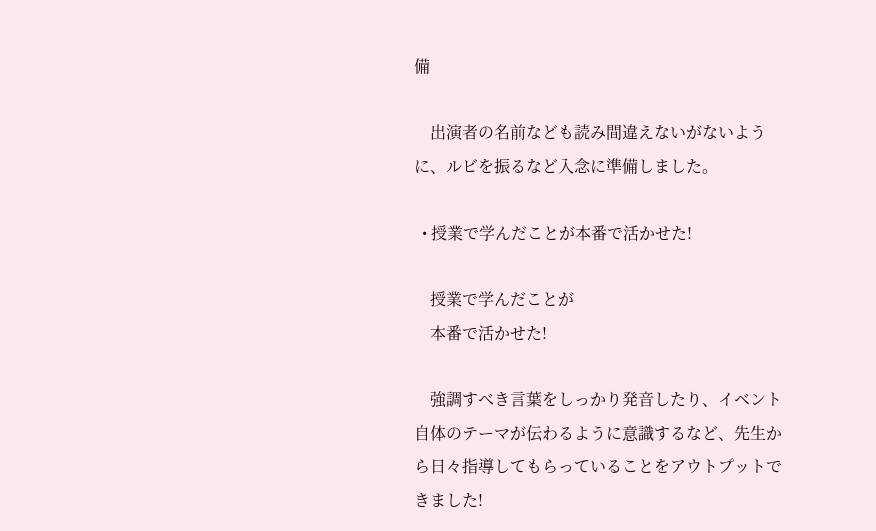備

    出演者の名前なども読み間違えないがないように、ルビを振るなど入念に準備しました。

  • 授業で学んだことが本番で活かせた!

    授業で学んだことが
    本番で活かせた!

    強調すべき言葉をしっかり発音したり、イベント自体のテーマが伝わるように意識するなど、先生から日々指導してもらっていることをアウトプットできました!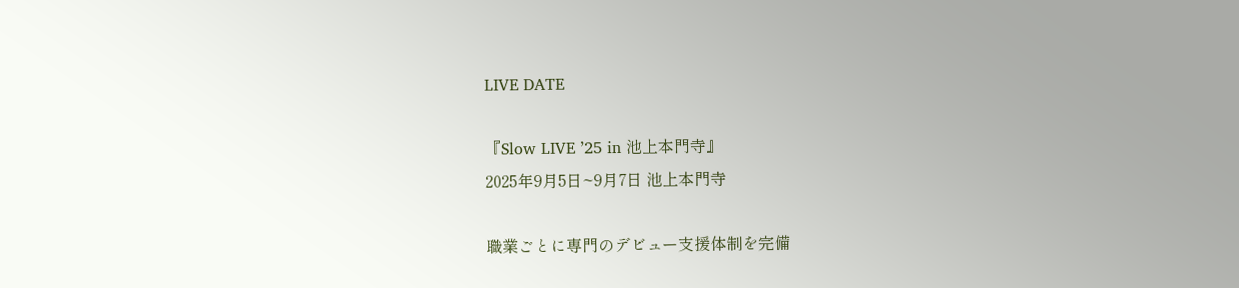LIVE DATE

『Slow LIVE ’25 in 池上本門寺』
2025年9月5日~9月7日 池上本門寺

職業ごとに専門のデビュー支援体制を完備